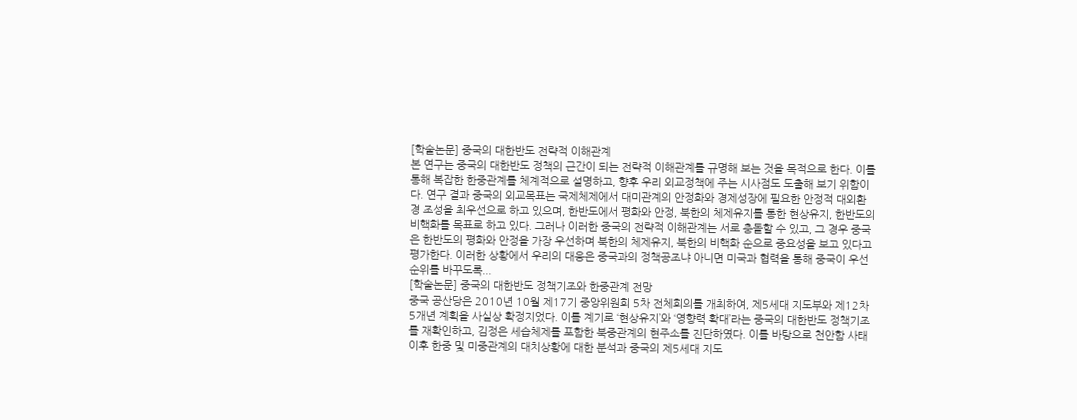[학술논문] 중국의 대한반도 전략적 이해관계
본 연구는 중국의 대한반도 정책의 근간이 되는 전략적 이해관계를 규명해 보는 것을 목적으로 한다. 이를 통해 복잡한 한중관계를 체계적으로 설명하고, 향후 우리 외교정책에 주는 시사점도 도출해 보기 위함이다. 연구 결과 중국의 외교목표는 국제체제에서 대미관계의 안정화와 경제성장에 필요한 안정적 대외환경 조성을 최우선으로 하고 있으며, 한반도에서 평화와 안정, 북한의 체제유지를 통한 현상유지, 한반도의 비핵화를 목표로 하고 있다. 그러나 이러한 중국의 전략적 이해관계는 서로 충돌할 수 있고, 그 경우 중국은 한반도의 평화와 안정을 가장 우선하며 북한의 체제유지, 북한의 비핵화 순으로 중요성을 보고 있다고 평가한다. 이러한 상황에서 우리의 대응은 중국과의 정책공조냐 아니면 미국과 협력을 통해 중국이 우선순위를 바꾸도록...
[학술논문] 중국의 대한반도 정책기조와 한중관계 전망
중국 공산당은 2010년 10월 제17기 중앙위원회 5차 전체회의를 개최하여, 제5세대 지도부와 제12차 5개년 계획을 사실상 확정지었다. 이를 계기로 ‘현상유지’와 ‘영향력 확대’라는 중국의 대한반도 정책기조를 재확인하고, 김정은 세습체제를 포함한 북중관계의 현주소를 진단하였다. 이를 바탕으로 천안함 사태 이후 한중 및 미중관계의 대치상황에 대한 분석과 중국의 제5세대 지도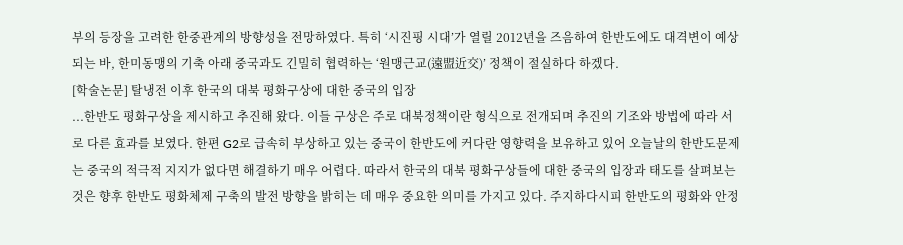부의 등장을 고려한 한중관계의 방향성을 전망하였다. 특히 ‘시진핑 시대’가 열릴 2012년을 즈음하여 한반도에도 대격변이 예상되는 바, 한미동맹의 기축 아래 중국과도 긴밀히 협력하는 ‘원맹근교(遠盟近交)’ 정책이 절실하다 하겠다.
[학술논문] 탈냉전 이후 한국의 대북 평화구상에 대한 중국의 입장
...한반도 평화구상을 제시하고 추진해 왔다. 이들 구상은 주로 대북정책이란 형식으로 전개되며 추진의 기조와 방법에 따라 서로 다른 효과를 보였다. 한편 G2로 급속히 부상하고 있는 중국이 한반도에 커다란 영향력을 보유하고 있어 오늘날의 한반도문제는 중국의 적극적 지지가 없다면 해결하기 매우 어렵다. 따라서 한국의 대북 평화구상들에 대한 중국의 입장과 태도를 살펴보는 것은 향후 한반도 평화체제 구축의 발전 방향을 밝히는 데 매우 중요한 의미를 가지고 있다. 주지하다시피 한반도의 평화와 안정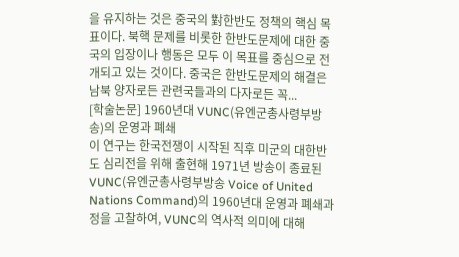을 유지하는 것은 중국의 對한반도 정책의 핵심 목표이다. 북핵 문제를 비롯한 한반도문제에 대한 중국의 입장이나 행동은 모두 이 목표를 중심으로 전개되고 있는 것이다. 중국은 한반도문제의 해결은 남북 양자로든 관련국들과의 다자로든 꼭...
[학술논문] 1960년대 VUNC(유엔군총사령부방송)의 운영과 폐쇄
이 연구는 한국전쟁이 시작된 직후 미군의 대한반도 심리전을 위해 출현해 1971년 방송이 종료된 VUNC(유엔군총사령부방송 Voice of United Nations Command)의 1960년대 운영과 폐쇄과정을 고찰하여, VUNC의 역사적 의미에 대해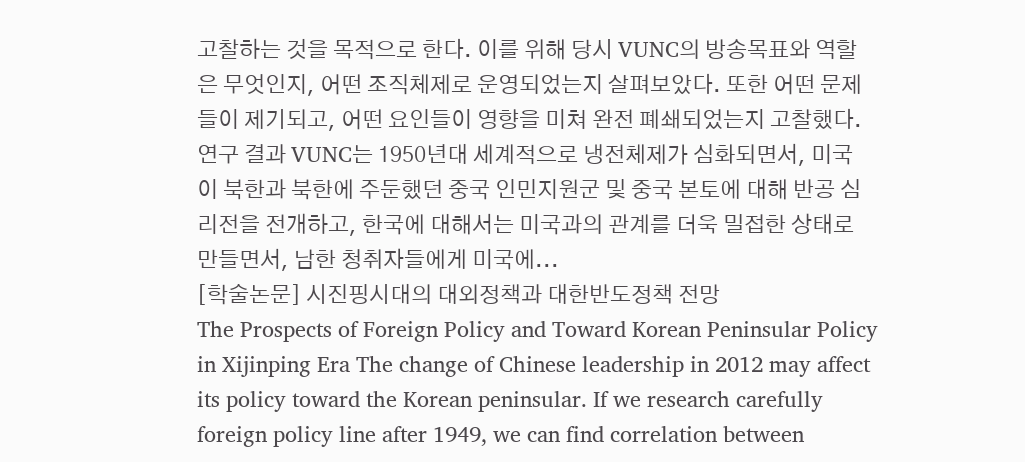고찰하는 것을 목적으로 한다. 이를 위해 당시 VUNC의 방송목표와 역할은 무엇인지, 어떤 조직체제로 운영되었는지 살펴보았다. 또한 어떤 문제들이 제기되고, 어떤 요인들이 영향을 미쳐 완전 폐쇄되었는지 고찰했다. 연구 결과 VUNC는 1950년대 세계적으로 냉전체제가 심화되면서, 미국이 북한과 북한에 주둔했던 중국 인민지원군 및 중국 본토에 대해 반공 심리전을 전개하고, 한국에 대해서는 미국과의 관계를 더욱 밀접한 상태로 만들면서, 남한 청취자들에게 미국에...
[학술논문] 시진핑시대의 대외정책과 대한반도정책 전망
The Prospects of Foreign Policy and Toward Korean Peninsular Policy in Xijinping Era The change of Chinese leadership in 2012 may affect its policy toward the Korean peninsular. If we research carefully foreign policy line after 1949, we can find correlation between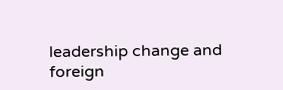leadership change and foreign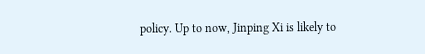policy. Up to now, Jinping Xi is likely to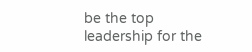be the top leadership for the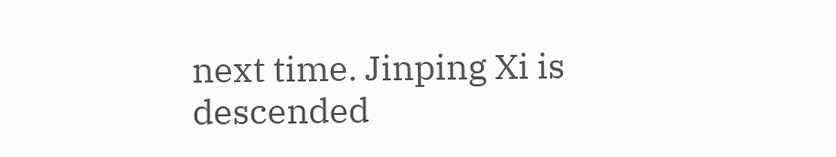next time. Jinping Xi is descended